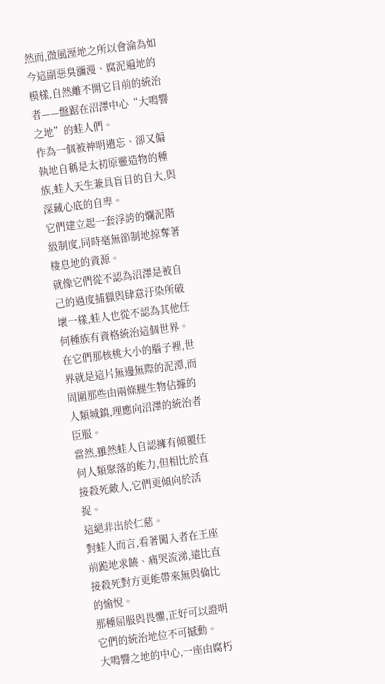然而,微風溼地之所以會淪為如今這副惡臭瀰漫、腐泥遍地的模樣,自然離不開它目前的統治者——盤踞在沼澤中心“大鳴響之地”的蛙人們。
作為一個被神明遺忘、卻又偏執地自稱是太初原靈造物的種族,蛙人天生兼具盲目的自大,與深藏心底的自卑。
它們建立起一套浮誇的爛泥階級制度,同時毫無節制地掠奪著棲息地的資源。
就像它們從不認為沼澤是被自己的過度捕獵與肆意汙染所破壞一樣,蛙人也從不認為其他任何種族有資格統治這個世界。
在它們那核桃大小的腦子裡,世界就是這片無邊無際的泥潭,而周圍那些由兩條腿生物佔據的人類城鎮,理應向沼澤的統治者臣服。
當然,雖然蛙人自認擁有傾覆任何人類聚落的能力,但相比於直接殺死敵人,它們更傾向於活捉。
這絕非出於仁慈。
對蛙人而言,看著闖入者在王座前跪地求饒、痛哭流涕,遠比直接殺死對方更能帶來無與倫比的愉悅。
那種屈服與畏懼,正好可以證明它們的統治地位不可撼動。
大鳴響之地的中心,一座由腐朽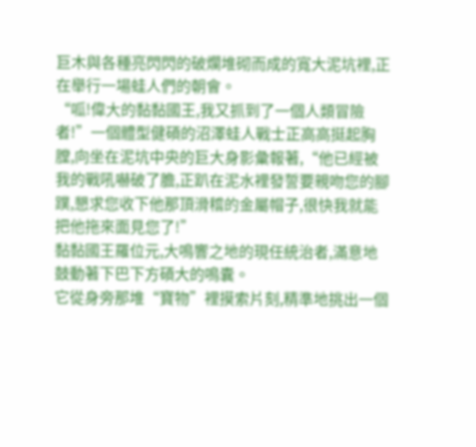巨木與各種亮閃閃的破爛堆砌而成的寬大泥坑裡,正在舉行一場蛙人們的朝會。
“呱!偉大的黏黏國王,我又抓到了一個人類冒險者!”一個體型健碩的沼澤蛙人戰士正高高挺起胸膛,向坐在泥坑中央的巨大身影彙報著,“他已經被我的戰吼嚇破了膽,正趴在泥水裡發誓要親吻您的腳蹼,懇求您收下他那頂滑稽的金屬帽子,很快我就能把他拖來面見您了!”
黏黏國王羅位元,大鳴響之地的現任統治者,滿意地鼓動著下巴下方碩大的鳴囊。
它從身旁那堆“寶物”裡摸索片刻,精準地挑出一個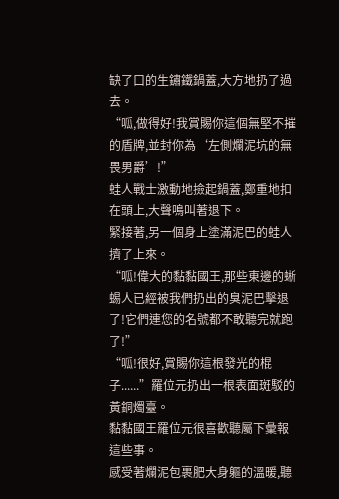缺了口的生鏽鐵鍋蓋,大方地扔了過去。
“呱,做得好!我賞賜你這個無堅不摧的盾牌,並封你為‘左側爛泥坑的無畏男爵’!”
蛙人戰士激動地撿起鍋蓋,鄭重地扣在頭上,大聲鳴叫著退下。
緊接著,另一個身上塗滿泥巴的蛙人擠了上來。
“呱!偉大的黏黏國王,那些東邊的蜥蜴人已經被我們扔出的臭泥巴擊退了!它們連您的名號都不敢聽完就跑了!”
“呱!很好,賞賜你這根發光的棍子......”羅位元扔出一根表面斑駁的黃銅燭臺。
黏黏國王羅位元很喜歡聽屬下彙報這些事。
感受著爛泥包裹肥大身軀的溫暖,聽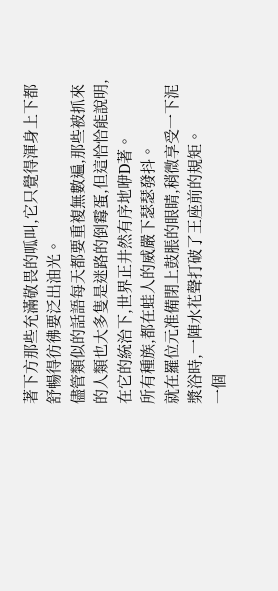著下方那些充滿敬畏的呱叫,它只覺得渾身上下都舒暢得彷彿要泛出油光。
儘管類似的話語每天都要重複無數遍,那些被抓來的人類也大多隻是迷路的倒霉蛋,但這恰恰能說明,在它的統治下,世界正井然有序地咿D著。
所有種族,都在蛙人的威嚴下瑟瑟發抖。
就在羅位元准備閉上鼓脹的眼睛,稍微享受一下泥漿浴時,一陣水花聲打破了王座前的規矩。
一個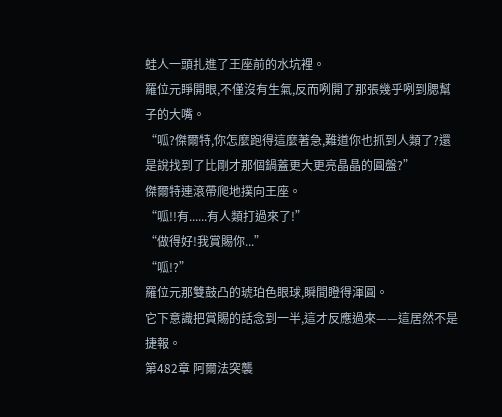蛙人一頭扎進了王座前的水坑裡。
羅位元睜開眼,不僅沒有生氣,反而咧開了那張幾乎咧到腮幫子的大嘴。
“呱?傑爾特,你怎麼跑得這麼著急,難道你也抓到人類了?還是說找到了比剛才那個鍋蓋更大更亮晶晶的圓盤?”
傑爾特連滾帶爬地撲向王座。
“呱!!有......有人類打過來了!”
“做得好!我賞賜你...”
“呱!?”
羅位元那雙鼓凸的琥珀色眼球,瞬間瞪得渾圓。
它下意識把賞賜的話念到一半,這才反應過來——這居然不是捷報。
第482章 阿爾法突襲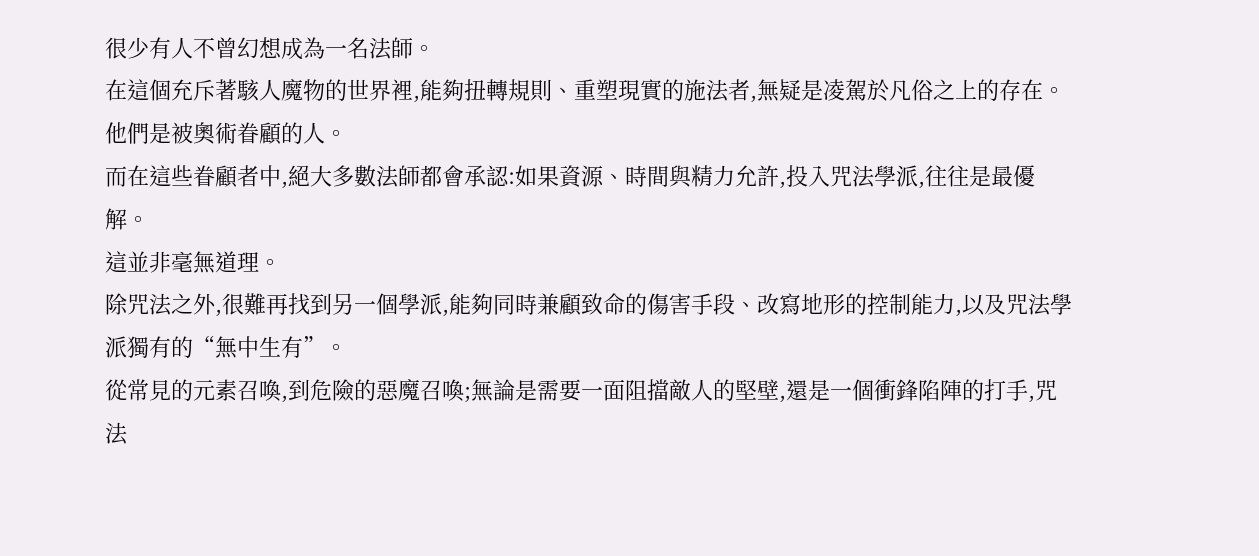很少有人不曾幻想成為一名法師。
在這個充斥著駭人魔物的世界裡,能夠扭轉規則、重塑現實的施法者,無疑是凌駕於凡俗之上的存在。
他們是被奧術眷顧的人。
而在這些眷顧者中,絕大多數法師都會承認:如果資源、時間與精力允許,投入咒法學派,往往是最優解。
這並非毫無道理。
除咒法之外,很難再找到另一個學派,能夠同時兼顧致命的傷害手段、改寫地形的控制能力,以及咒法學派獨有的“無中生有”。
從常見的元素召喚,到危險的惡魔召喚;無論是需要一面阻擋敵人的堅壁,還是一個衝鋒陷陣的打手,咒法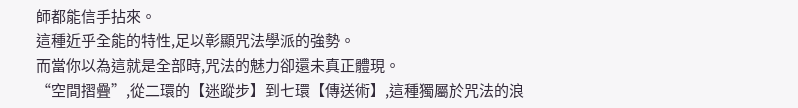師都能信手拈來。
這種近乎全能的特性,足以彰顯咒法學派的強勢。
而當你以為這就是全部時,咒法的魅力卻還未真正體現。
“空間摺疊”,從二環的【迷蹤步】到七環【傳送術】,這種獨屬於咒法的浪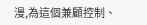漫,為這個兼顧控制、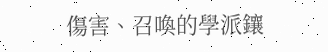傷害、召喚的學派鑲